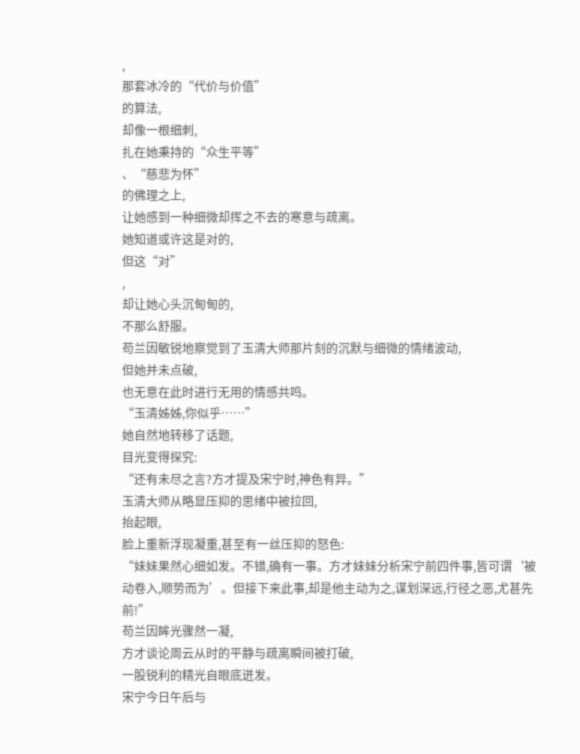,
那套冰冷的“代价与价值”
的算法,
却像一根细刺,
扎在她秉持的“众生平等”
、“慈悲为怀”
的佛理之上,
让她感到一种细微却挥之不去的寒意与疏离。
她知道或许这是对的,
但这“对”
,
却让她心头沉甸甸的,
不那么舒服。
苟兰因敏锐地察觉到了玉清大师那片刻的沉默与细微的情绪波动,
但她并未点破,
也无意在此时进行无用的情感共鸣。
“玉清姊姊,你似乎……”
她自然地转移了话题,
目光变得探究:
“还有未尽之言?方才提及宋宁时,神色有异。”
玉清大师从略显压抑的思绪中被拉回,
抬起眼,
脸上重新浮现凝重,甚至有一丝压抑的怒色:
“妹妹果然心细如发。不错,确有一事。方才妹妹分析宋宁前四件事,皆可谓‘被动卷入,顺势而为’。但接下来此事,却是他主动为之,谋划深远,行径之恶,尤甚先前!”
苟兰因眸光骤然一凝,
方才谈论周云从时的平静与疏离瞬间被打破,
一股锐利的精光自眼底迸发。
宋宁今日午后与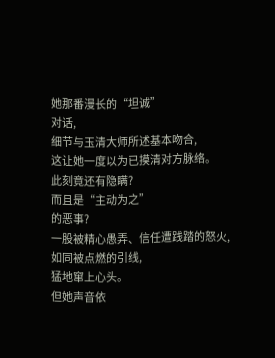她那番漫长的“坦诚”
对话,
细节与玉清大师所述基本吻合,
这让她一度以为已摸清对方脉络。
此刻竟还有隐瞒?
而且是“主动为之”
的恶事?
一股被精心愚弄、信任遭践踏的怒火,
如同被点燃的引线,
猛地窜上心头。
但她声音依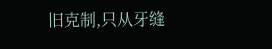旧克制,只从牙缝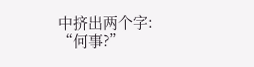中挤出两个字:
“何事?”